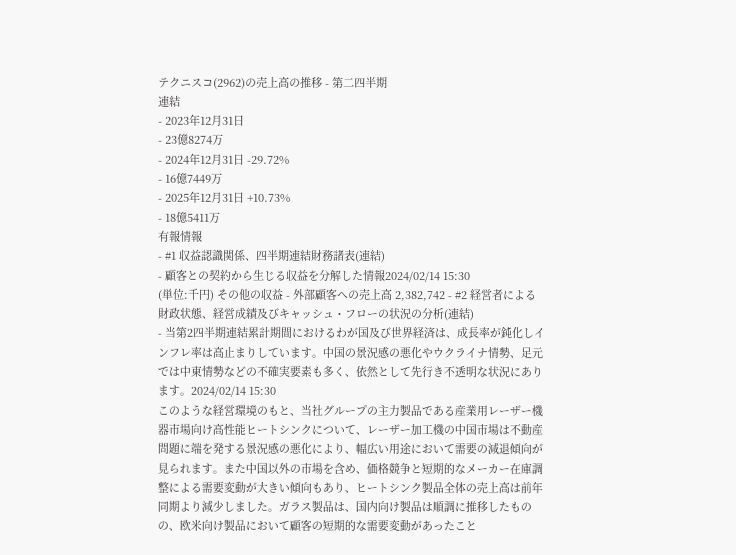テクニスコ(2962)の売上高の推移 - 第二四半期
連結
- 2023年12月31日
- 23億8274万
- 2024年12月31日 -29.72%
- 16億7449万
- 2025年12月31日 +10.73%
- 18億5411万
有報情報
- #1 収益認識関係、四半期連結財務諸表(連結)
- 顧客との契約から生じる収益を分解した情報2024/02/14 15:30
(単位:千円) その他の収益 - 外部顧客への売上高 2,382,742 - #2 経営者による財政状態、経営成績及びキャッシュ・フローの状況の分析(連結)
- 当第2四半期連結累計期間におけるわが国及び世界経済は、成長率が鈍化しインフレ率は高止まりしています。中国の景況感の悪化やウクライナ情勢、足元では中東情勢などの不確実要素も多く、依然として先行き不透明な状況にあります。2024/02/14 15:30
このような経営環境のもと、当社グループの主力製品である産業用レーザー機器市場向け高性能ヒートシンクについて、レーザー加工機の中国市場は不動産問題に端を発する景況感の悪化により、幅広い用途において需要の減退傾向が見られます。また中国以外の市場を含め、価格競争と短期的なメーカー在庫調整による需要変動が大きい傾向もあり、ヒートシンク製品全体の売上高は前年同期より減少しました。ガラス製品は、国内向け製品は順調に推移したものの、欧米向け製品において顧客の短期的な需要変動があったこと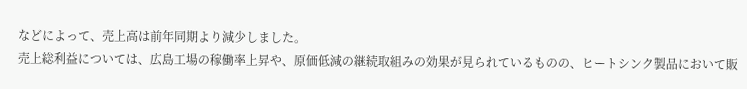などによって、売上高は前年同期より減少しました。
売上総利益については、広島工場の稼働率上昇や、原価低減の継続取組みの効果が見られているものの、ヒートシンク製品において販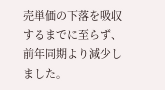売単価の下落を吸収するまでに至らず、前年同期より減少しました。